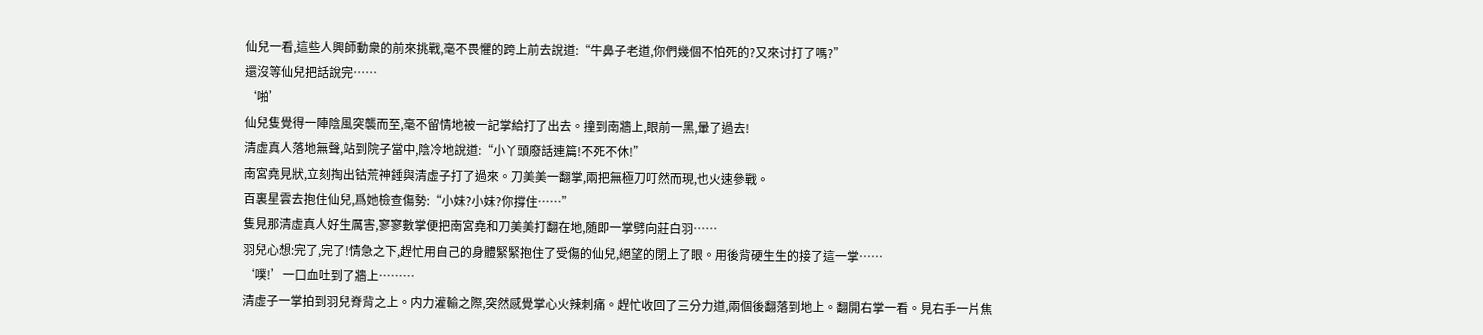仙兒一看,這些人興師動衆的前來挑戰,毫不畏懼的跨上前去說道:“牛鼻子老道,你們幾個不怕死的?又來讨打了嗎?”
還沒等仙兒把話說完……
‘啪’
仙兒隻覺得一陣陰風突襲而至,毫不留情地被一記掌給打了出去。撞到南牆上,眼前一黑,暈了過去!
清虛真人落地無聲,站到院子當中,陰冷地說道:“小丫頭廢話連篇!不死不休!”
南宮堯見狀,立刻掏出钴荒神錘與清虛子打了過來。刀美美一翻掌,兩把無極刀叮然而現,也火速參戰。
百裏星雲去抱住仙兒,爲她檢查傷勢:“小妹?小妹?你撐住……”
隻見那清虛真人好生厲害,寥寥數掌便把南宮堯和刀美美打翻在地,随即一掌劈向莊白羽……
羽兒心想:完了,完了!情急之下,趕忙用自己的身體緊緊抱住了受傷的仙兒,絕望的閉上了眼。用後背硬生生的接了這一掌……
‘噗!’一口血吐到了牆上………
清虛子一掌拍到羽兒脊背之上。内力灌輸之際,突然感覺掌心火辣刺痛。趕忙收回了三分力道,兩個後翻落到地上。翻開右掌一看。見右手一片焦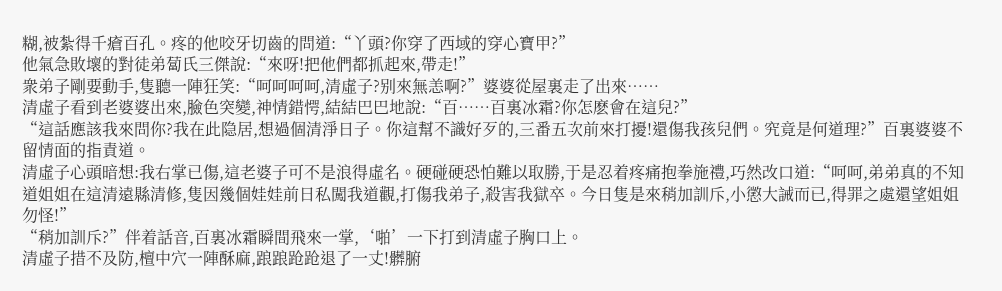糊,被紮得千瘡百孔。疼的他咬牙切齒的問道:“丫頭?你穿了西域的穿心寶甲?”
他氣急敗壞的對徒弟蔔氏三傑說:“來呀!把他們都抓起來,帶走!”
衆弟子剛要動手,隻聽一陣狂笑:“呵呵呵呵,清虛子?别來無恙啊?”婆婆從屋裏走了出來……
清虛子看到老婆婆出來,臉色突變,神情錯愕,結結巴巴地說:“百……百裏冰霜?你怎麽會在這兒?”
“這話應該我來問你?我在此隐居,想過個清淨日子。你這幫不識好歹的,三番五次前來打擾!還傷我孩兒們。究竟是何道理?”百裏婆婆不留情面的指責道。
清虛子心頭暗想:我右掌已傷,這老婆子可不是浪得虛名。硬碰硬恐怕難以取勝,于是忍着疼痛抱拳施禮,巧然改口道:“呵呵,弟弟真的不知道姐姐在這清遠縣清修,隻因幾個娃娃前日私闖我道觀,打傷我弟子,殺害我獄卒。今日隻是來稍加訓斥,小懲大誡而已,得罪之處還望姐姐勿怪!”
“稍加訓斥?”伴着話音,百裏冰霜瞬間飛來一掌,‘啪’一下打到清虛子胸口上。
清虛子措不及防,檀中穴一陣酥麻,踉踉跄跄退了一丈!髒腑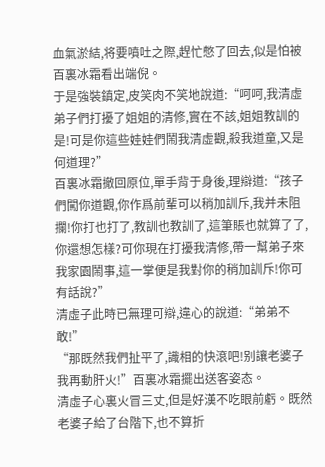血氣淤結,将要噴吐之際,趕忙憋了回去,似是怕被百裏冰霜看出端倪。
于是強裝鎮定,皮笑肉不笑地說道:“呵呵,我清虛弟子們打擾了姐姐的清修,實在不該,姐姐教訓的是!可是你這些娃娃們鬧我清虛觀,殺我道童,又是何道理?”
百裏冰霜撤回原位,單手背于身後,理辯道:“孩子們闖你道觀,你作爲前輩可以稍加訓斥,我并未阻攔!你打也打了,教訓也教訓了,這筆賬也就算了了,你還想怎樣?可你現在打擾我清修,帶一幫弟子來我家園鬧事,這一掌便是我對你的稍加訓斥!你可有話說?”
清虛子此時已無理可辯,違心的說道:“弟弟不敢!”
“那既然我們扯平了,識相的快滾吧!别讓老婆子我再動肝火!”百裏冰霜擺出送客姿态。
清虛子心裏火冒三丈,但是好漢不吃眼前虧。既然老婆子給了台階下,也不算折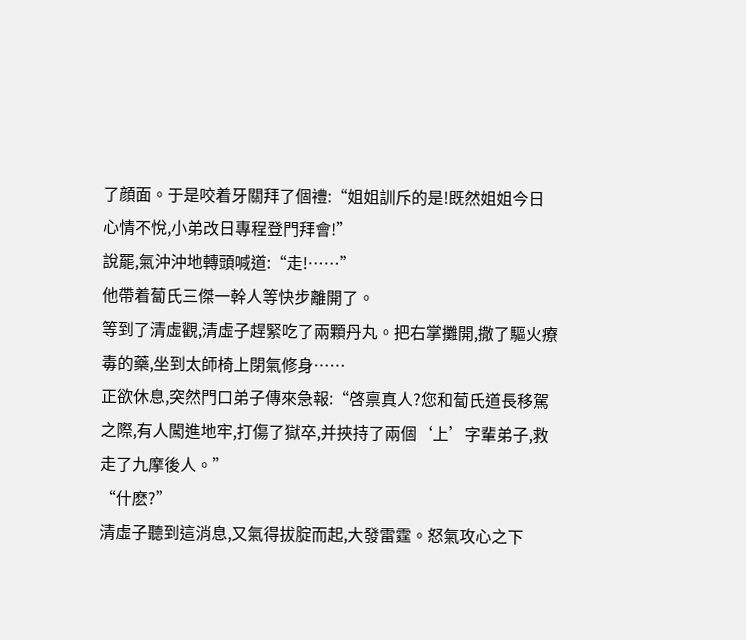了顔面。于是咬着牙關拜了個禮:“姐姐訓斥的是!既然姐姐今日心情不悅,小弟改日專程登門拜會!”
說罷,氣沖沖地轉頭喊道:“走!……”
他帶着蔔氏三傑一幹人等快步離開了。
等到了清虛觀,清虛子趕緊吃了兩顆丹丸。把右掌攤開,撒了驅火療毒的藥,坐到太師椅上閉氣修身……
正欲休息,突然門口弟子傳來急報:“啓禀真人?您和蔔氏道長移駕之際,有人闖進地牢,打傷了獄卒,并挾持了兩個‘上’字輩弟子,救走了九摩後人。”
“什麽?”
清虛子聽到這消息,又氣得拔腚而起,大發雷霆。怒氣攻心之下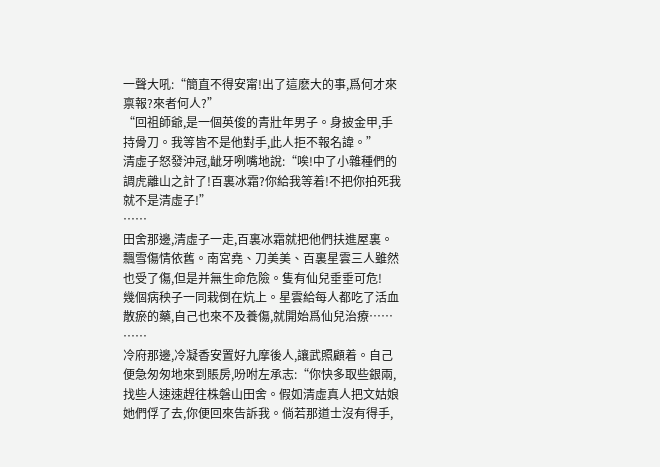一聲大吼:“簡直不得安甯!出了這麽大的事,爲何才來禀報?來者何人?”
“回祖師爺,是一個英俊的青壯年男子。身披金甲,手持骨刀。我等皆不是他對手,此人拒不報名諱。”
清虛子怒發沖冠,龇牙咧嘴地說:“唉!中了小雜種們的調虎離山之計了!百裏冰霜?你給我等着!不把你拍死我就不是清虛子!”
……
田舍那邊,清虛子一走,百裏冰霜就把他們扶進屋裏。飄雪傷情依舊。南宮堯、刀美美、百裏星雲三人雖然也受了傷,但是并無生命危險。隻有仙兒垂垂可危!
幾個病秧子一同栽倒在炕上。星雲給每人都吃了活血散瘀的藥,自己也來不及養傷,就開始爲仙兒治療……
……
冷府那邊,冷凝香安置好九摩後人,讓武照顧着。自己便急匆匆地來到賬房,吩咐左承志:“你快多取些銀兩,找些人速速趕往株磐山田舍。假如清虛真人把文姑娘她們俘了去,你便回來告訴我。倘若那道士沒有得手,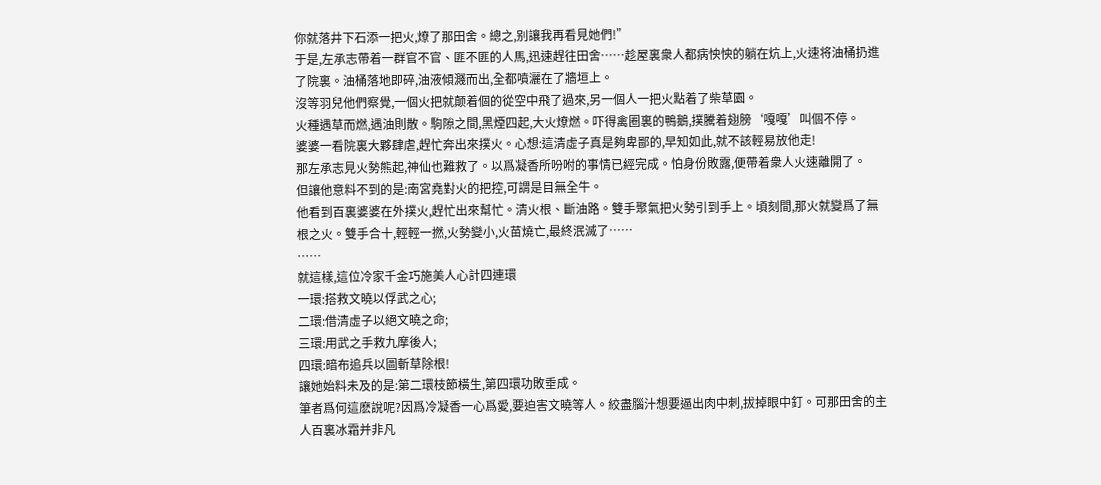你就落井下石添一把火,燎了那田舍。總之,别讓我再看見她們!”
于是,左承志帶着一群官不官、匪不匪的人馬,迅速趕往田舍……趁屋裏衆人都病怏怏的躺在炕上,火速将油桶扔進了院裏。油桶落地即碎,油液傾濺而出,全都噴灑在了牆垣上。
沒等羽兒他們察覺,一個火把就颠着個的從空中飛了過來,另一個人一把火點着了柴草園。
火種遇草而燃,遇油則散。駒隙之間,黑煙四起,大火燎燃。吓得禽圈裏的鴨鵝,撲騰着翅膀‘嘎嘎’叫個不停。
婆婆一看院裏大夥肆虐,趕忙奔出來撲火。心想:這清虛子真是夠卑鄙的,早知如此,就不該輕易放他走!
那左承志見火勢熊起,神仙也難救了。以爲凝香所吩咐的事情已經完成。怕身份敗露,便帶着衆人火速離開了。
但讓他意料不到的是:南宮堯對火的把控,可謂是目無全牛。
他看到百裏婆婆在外撲火,趕忙出來幫忙。清火根、斷油路。雙手聚氣把火勢引到手上。頃刻間,那火就變爲了無根之火。雙手合十,輕輕一撚,火勢變小,火苗燒亡,最終泯滅了……
……
就這樣,這位冷家千金巧施美人心計四連環
一環:搭救文曉以俘武之心;
二環:借清虛子以絕文曉之命;
三環:用武之手救九摩後人;
四環:暗布追兵以圖斬草除根!
讓她始料未及的是:第二環枝節橫生,第四環功敗垂成。
筆者爲何這麽說呢?因爲冷凝香一心爲愛,要迫害文曉等人。絞盡腦汁想要逼出肉中刺,拔掉眼中釘。可那田舍的主人百裏冰霜并非凡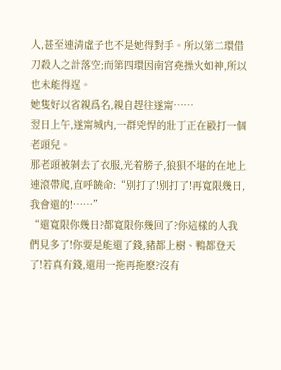人,甚至連清虛子也不是她得對手。所以第二環借刀殺人之計落空;而第四環因南宮堯操火如神,所以也未能得逞。
她隻好以省親爲名,親自趕往遂甯……
翌日上午,遂甯城内,一群兇悍的壯丁正在毆打一個老頭兒。
那老頭被剝去了衣服,光着膀子,狼狽不堪的在地上連滾帶爬,直呼饒命:“别打了!别打了!再寬限幾日,我會還的!……”
“還寬限你幾日?都寬限你幾回了?你這樣的人我們見多了!你要是能還了錢,豬都上樹、鴨都登天了!若真有錢,還用一拖再拖麽?沒有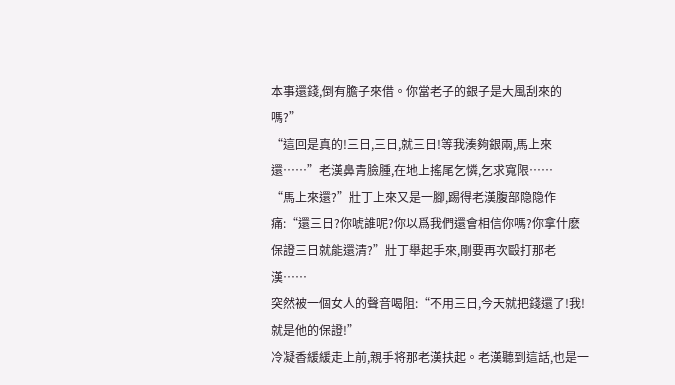本事還錢,倒有膽子來借。你當老子的銀子是大風刮來的嗎?”
“這回是真的!三日,三日,就三日!等我湊夠銀兩,馬上來還……”老漢鼻青臉腫,在地上搖尾乞憐,乞求寬限……
“馬上來還?”壯丁上來又是一腳,踢得老漢腹部隐隐作痛:“還三日?你唬誰呢?你以爲我們還會相信你嗎?你拿什麽保證三日就能還清?”壯丁舉起手來,剛要再次毆打那老漢……
突然被一個女人的聲音喝阻:“不用三日,今天就把錢還了!我!就是他的保證!”
冷凝香緩緩走上前,親手将那老漢扶起。老漢聽到這話,也是一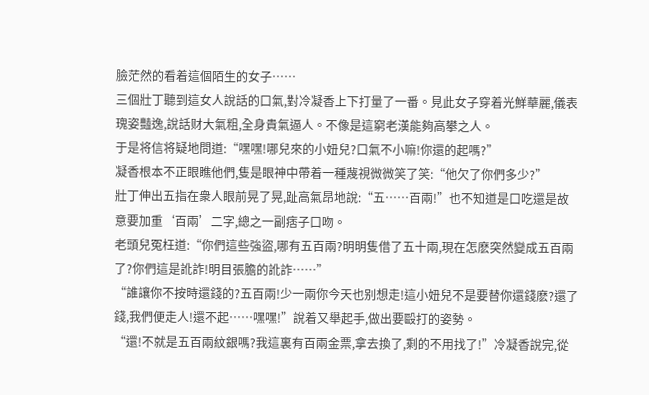臉茫然的看着這個陌生的女子……
三個壯丁聽到這女人說話的口氣,對冷凝香上下打量了一番。見此女子穿着光鮮華麗,儀表瑰姿豔逸,說話财大氣粗,全身貴氣逼人。不像是這窮老漢能夠高攀之人。
于是将信将疑地問道:“嘿嘿!哪兒來的小妞兒?口氣不小嘛!你還的起嗎?”
凝香根本不正眼瞧他們,隻是眼神中帶着一種蔑視微微笑了笑:“他欠了你們多少?”
壯丁伸出五指在衆人眼前晃了晃,趾高氣昂地說:“五……百兩!”也不知道是口吃還是故意要加重‘百兩’二字,總之一副痞子口吻。
老頭兒冤枉道:“你們這些強盜,哪有五百兩?明明隻借了五十兩,現在怎麽突然變成五百兩了?你們這是訛詐!明目張膽的訛詐……”
“誰讓你不按時還錢的?五百兩!少一兩你今天也别想走!這小妞兒不是要替你還錢麽?還了錢,我們便走人!還不起……嘿嘿!”說着又舉起手,做出要毆打的姿勢。
“還!不就是五百兩紋銀嗎?我這裏有百兩金票,拿去換了,剩的不用找了!”冷凝香說完,從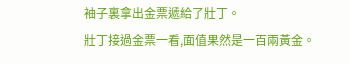袖子裏拿出金票遞給了壯丁。
壯丁接過金票一看,面值果然是一百兩黃金。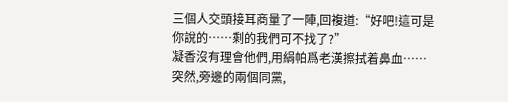三個人交頭接耳商量了一陣,回複道:“好吧!這可是你說的……剩的我們可不找了?”
凝香沒有理會他們,用絹帕爲老漢擦拭着鼻血……
突然,旁邊的兩個同黨,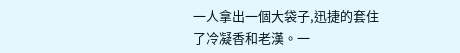一人拿出一個大袋子,迅捷的套住了冷凝香和老漢。一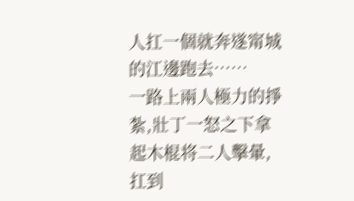人扛一個就奔遂甯城的江邊跑去……
一路上兩人極力的掙紮,壯丁一怒之下拿起木棍将二人擊暈,扛到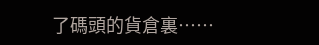了碼頭的貨倉裏……